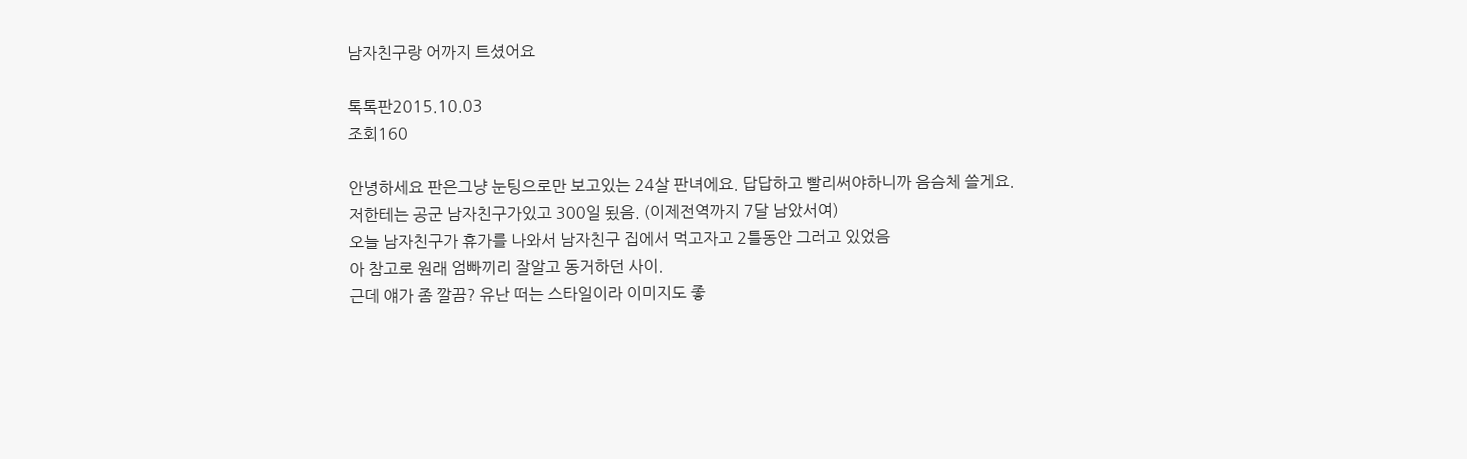남자친구랑 어까지 트셨어요

톡톡판2015.10.03
조회160

안녕하세요 판은그냥 눈팅으로만 보고있는 24살 판녀에요. 답답하고 빨리써야하니까 음슴체 쓸게요.
저한테는 공군 남자친구가있고 300일 됬음. (이제전역까지 7달 남았서여)
오늘 남자친구가 휴가를 나와서 남자친구 집에서 먹고자고 2틀동안 그러고 있었음
아 참고로 원래 엄빠끼리 잘알고 동거하던 사이.
근데 얘가 좀 깔끔? 유난 떠는 스타일이라 이미지도 좋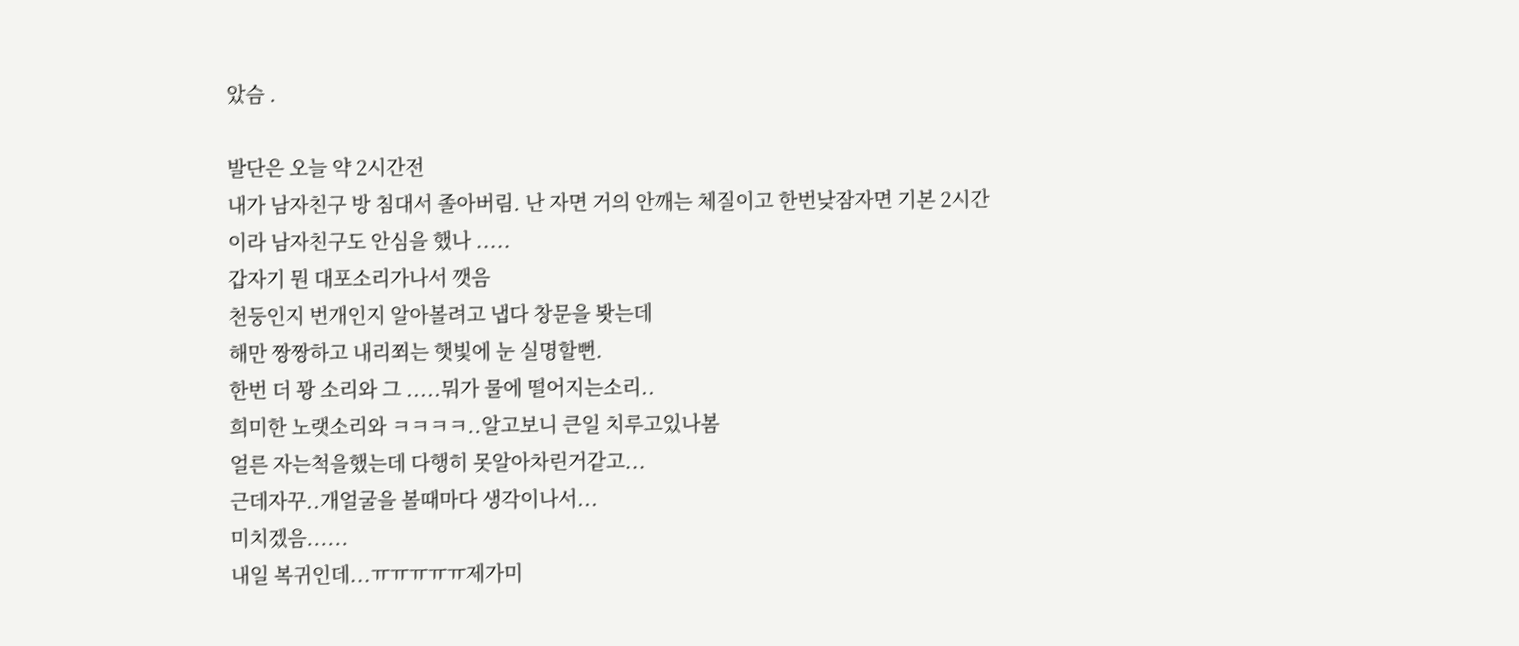았슴 .

발단은 오늘 약 2시간전
내가 남자친구 방 침대서 졸아버림. 난 자면 거의 안깨는 체질이고 한번낮잠자면 기본 2시간이라 남자친구도 안심을 했나 .....
갑자기 뭔 대포소리가나서 깻음
천둥인지 번개인지 알아볼려고 냅다 창문을 봣는데
해만 짱짱하고 내리쬐는 햇빛에 눈 실명할뻔.
한번 더 꽝 소리와 그 .....뭐가 물에 떨어지는소리..
희미한 노랫소리와 ㅋㅋㅋㅋ..알고보니 큰일 치루고있나봄
얼른 자는척을했는데 다행히 못알아차린거같고...
근데자꾸..개얼굴을 볼때마다 생각이나서...
미치겠음......
내일 복귀인데...ㅠㅠㅠㅠㅠ제가미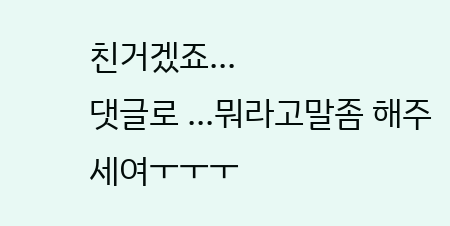친거겠죠...
댓글로 ...뭐라고말좀 해주세여ㅜㅜㅜ